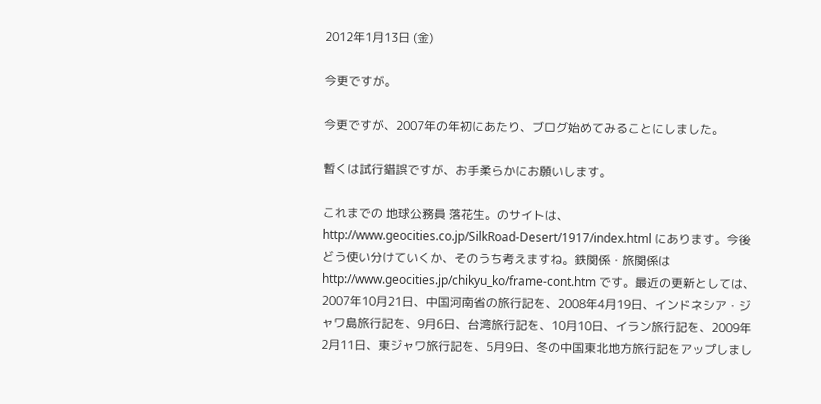2012年1月13日 (金)

今更ですが。

今更ですが、2007年の年初にあたり、ブログ始めてみることにしました。

暫くは試行錯誤ですが、お手柔らかにお願いします。

これまでの 地球公務員 落花生。のサイトは、http://www.geocities.co.jp/SilkRoad-Desert/1917/index.html にあります。今後どう使い分けていくか、そのうち考えますね。鉄関係・旅関係は http://www.geocities.jp/chikyu_ko/frame-cont.htm です。最近の更新としては、2007年10月21日、中国河南省の旅行記を、2008年4月19日、インドネシア・ジャワ島旅行記を、9月6日、台湾旅行記を、10月10日、イラン旅行記を、2009年2月11日、東ジャワ旅行記を、5月9日、冬の中国東北地方旅行記をアップしまし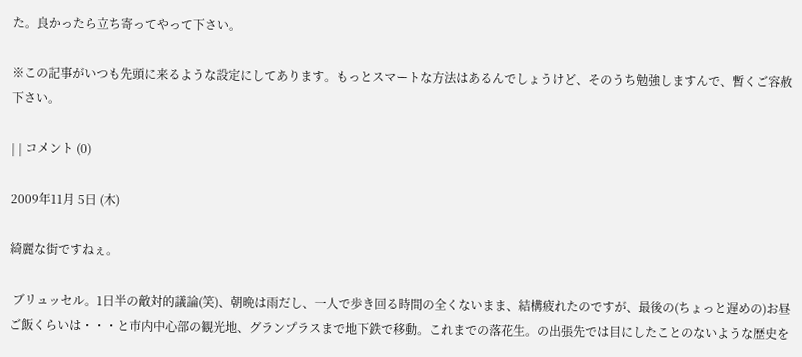た。良かったら立ち寄ってやって下さい。

※この記事がいつも先頭に来るような設定にしてあります。もっとスマートな方法はあるんでしょうけど、そのうち勉強しますんで、暫くご容赦下さい。

| | コメント (0)

2009年11月 5日 (木)

綺麗な街ですねぇ。

 ブリュッセル。1日半の敵対的議論(笑)、朝晩は雨だし、一人で歩き回る時間の全くないまま、結構疲れたのですが、最後の(ちょっと遅めの)お昼ご飯くらいは・・・と市内中心部の観光地、グランプラスまで地下鉄で移動。これまでの落花生。の出張先では目にしたことのないような歴史を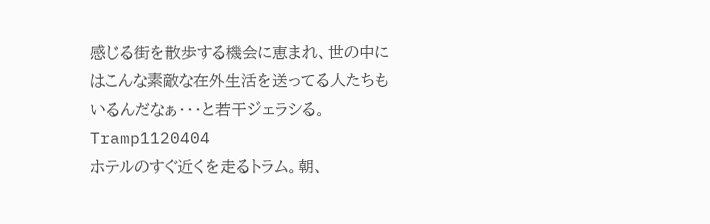感じる街を散歩する機会に恵まれ、世の中にはこんな素敵な在外生活を送ってる人たちもいるんだなぁ・・・と若干ジェラシる。
Tramp1120404
ホテルのすぐ近くを走るトラム。朝、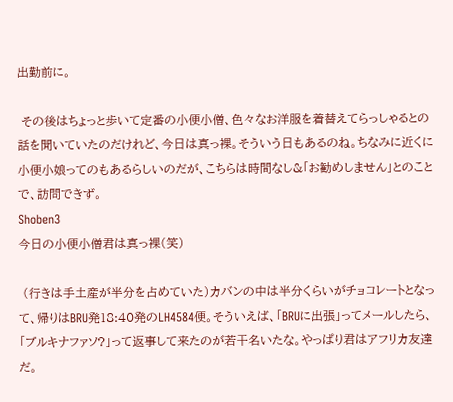出勤前に。

 その後はちょっと歩いて定番の小便小僧、色々なお洋服を着替えてらっしゃるとの話を聞いていたのだけれど、今日は真っ裸。そういう日もあるのね。ちなみに近くに小便小娘ってのもあるらしいのだが、こちらは時間なし&「お勧めしません」とのことで、訪問できず。
Shoben3
今日の小便小僧君は真っ裸(笑)

 (行きは手土産が半分を占めていた)カバンの中は半分くらいがチョコレートとなって、帰りはBRU発18:40発のLH4584便。そういえば、「BRUに出張」ってメールしたら、「ブルキナファソ?」って返事して来たのが若干名いたな。やっぱり君はアフリカ友達だ。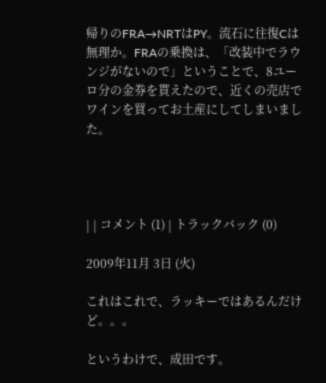帰りのFRA→NRTはPY。流石に往復Cは無理か。FRAの乗換は、「改装中でラウンジがないので」ということで、8ユーロ分の金券を貰えたので、近くの売店でワインを買ってお土産にしてしまいました。




| | コメント (1) | トラックバック (0)

2009年11月 3日 (火)

これはこれで、ラッキーではあるんだけど。。。

というわけで、成田です。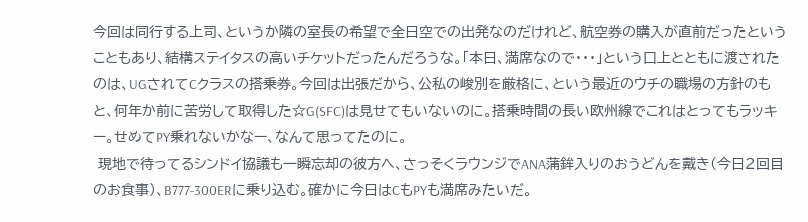今回は同行する上司、というか隣の室長の希望で全日空での出発なのだけれど、航空券の購入が直前だったということもあり、結構ステイタスの高いチケットだったんだろうな。「本日、満席なので・・・」という口上とともに渡されたのは、UGされてCクラスの搭乗券。今回は出張だから、公私の峻別を厳格に、という最近のウチの職場の方針のもと、何年か前に苦労して取得した☆G(SFC)は見せてもいないのに。搭乗時間の長い欧州線でこれはとってもラッキー。せめてPY乗れないかなー、なんて思ってたのに。
 現地で待ってるシンドイ協議も一瞬忘却の彼方へ、さっそくラウンジでANA蒲鉾入りのおうどんを戴き(今日2回目のお食事)、B777-300ERに乗り込む。確かに今日はCもPYも満席みたいだ。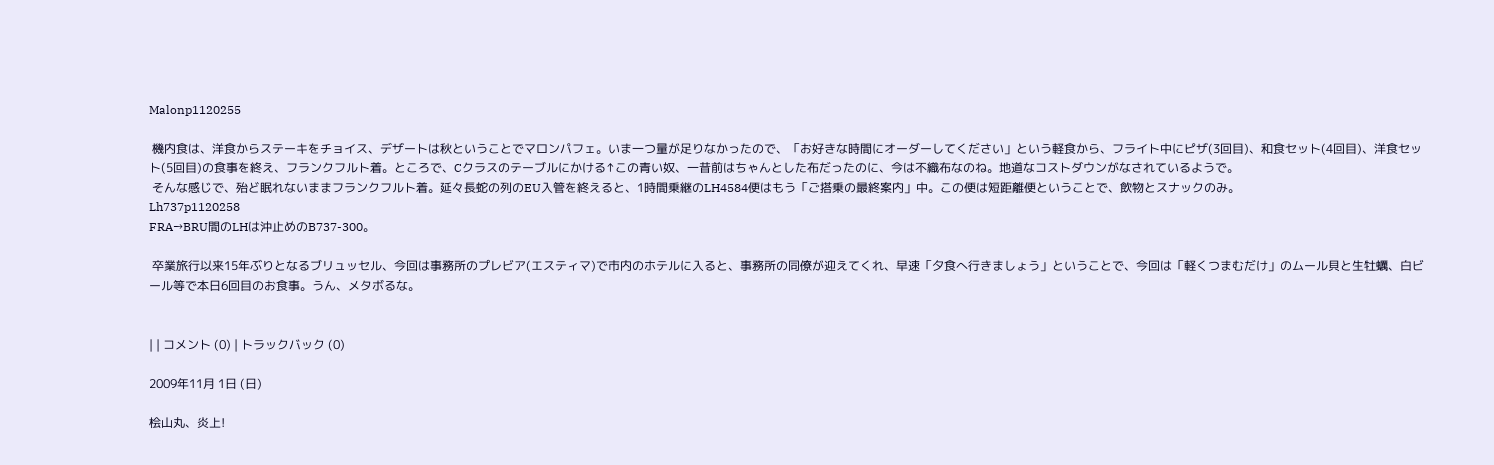Malonp1120255

 機内食は、洋食からステーキをチョイス、デザートは秋ということでマロンパフェ。いま一つ量が足りなかったので、「お好きな時間にオーダーしてください」という軽食から、フライト中にピザ(3回目)、和食セット(4回目)、洋食セット(5回目)の食事を終え、フランクフルト着。ところで、Cクラスのテーブルにかける↑この青い奴、一昔前はちゃんとした布だったのに、今は不織布なのね。地道なコストダウンがなされているようで。
 そんな感じで、殆ど眠れないままフランクフルト着。延々長蛇の列のEU入管を終えると、1時間乗継のLH4584便はもう「ご搭乗の最終案内」中。この便は短距離便ということで、飲物とスナックのみ。
Lh737p1120258
FRA→BRU間のLHは沖止めのB737-300。

 卒業旅行以来15年ぶりとなるブリュッセル、今回は事務所のプレビア(エスティマ)で市内のホテルに入ると、事務所の同僚が迎えてくれ、早速「夕食へ行きましょう」ということで、今回は「軽くつまむだけ」のムール貝と生牡蠣、白ビール等で本日6回目のお食事。うん、メタボるな。


| | コメント (0) | トラックバック (0)

2009年11月 1日 (日)

桧山丸、炎上!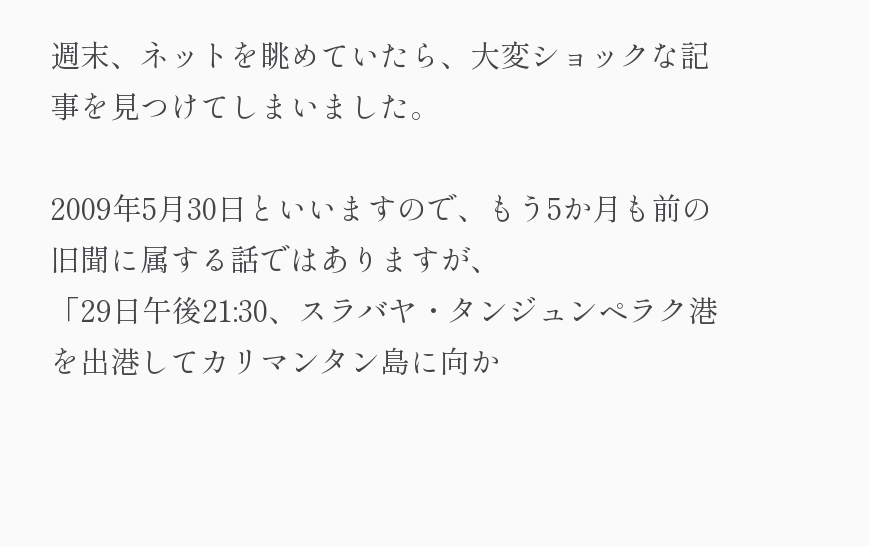週末、ネットを眺めていたら、大変ショックな記事を見つけてしまいました。

2009年5月30日といいますので、もう5か月も前の旧聞に属する話ではありますが、
「29日午後21:30、スラバヤ・タンジュンペラク港を出港してカリマンタン島に向か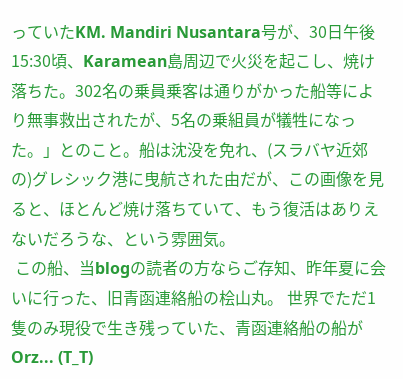っていたKM. Mandiri Nusantara号が、30日午後15:30頃、Karamean島周辺で火災を起こし、焼け落ちた。302名の乗員乗客は通りがかった船等により無事救出されたが、5名の乗組員が犠牲になった。」とのこと。船は沈没を免れ、(スラバヤ近郊の)グレシック港に曳航された由だが、この画像を見ると、ほとんど焼け落ちていて、もう復活はありえないだろうな、という雰囲気。
 この船、当blogの読者の方ならご存知、昨年夏に会いに行った、旧青函連絡船の桧山丸。 世界でただ1隻のみ現役で生き残っていた、青函連絡船の船が Orz... (T_T)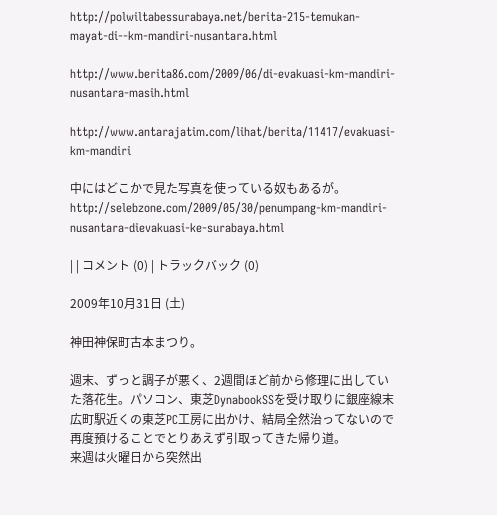http://polwiltabessurabaya.net/berita-215-temukan-mayat-di--km-mandiri-nusantara.html

http://www.berita86.com/2009/06/di-evakuasi-km-mandiri-nusantara-masih.html

http://www.antarajatim.com/lihat/berita/11417/evakuasi-km-mandiri

中にはどこかで見た写真を使っている奴もあるが。
http://selebzone.com/2009/05/30/penumpang-km-mandiri-nusantara-dievakuasi-ke-surabaya.html

| | コメント (0) | トラックバック (0)

2009年10月31日 (土)

神田神保町古本まつり。

週末、ずっと調子が悪く、2週間ほど前から修理に出していた落花生。パソコン、東芝DynabookSSを受け取りに銀座線末広町駅近くの東芝PC工房に出かけ、結局全然治ってないので再度預けることでとりあえず引取ってきた帰り道。
来週は火曜日から突然出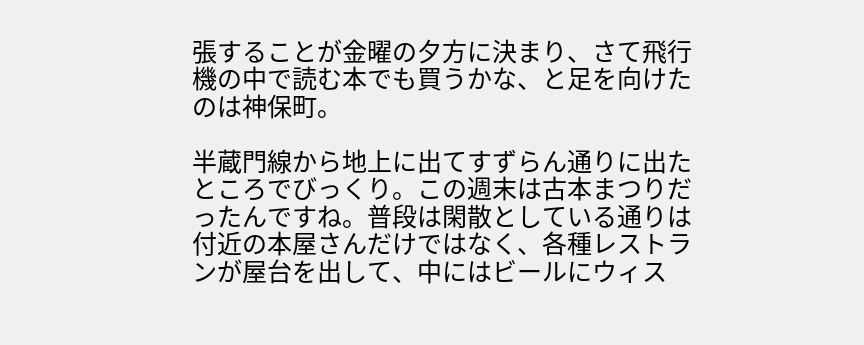張することが金曜の夕方に決まり、さて飛行機の中で読む本でも買うかな、と足を向けたのは神保町。

半蔵門線から地上に出てすずらん通りに出たところでびっくり。この週末は古本まつりだったんですね。普段は閑散としている通りは付近の本屋さんだけではなく、各種レストランが屋台を出して、中にはビールにウィス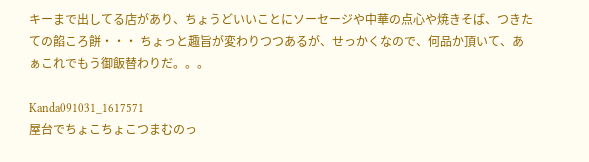キーまで出してる店があり、ちょうどいいことにソーセージや中華の点心や焼きそば、つきたての餡ころ餅・・・ ちょっと趣旨が変わりつつあるが、せっかくなので、何品か頂いて、あぁこれでもう御飯替わりだ。。。

Kanda091031_1617571
屋台でちょこちょこつまむのっ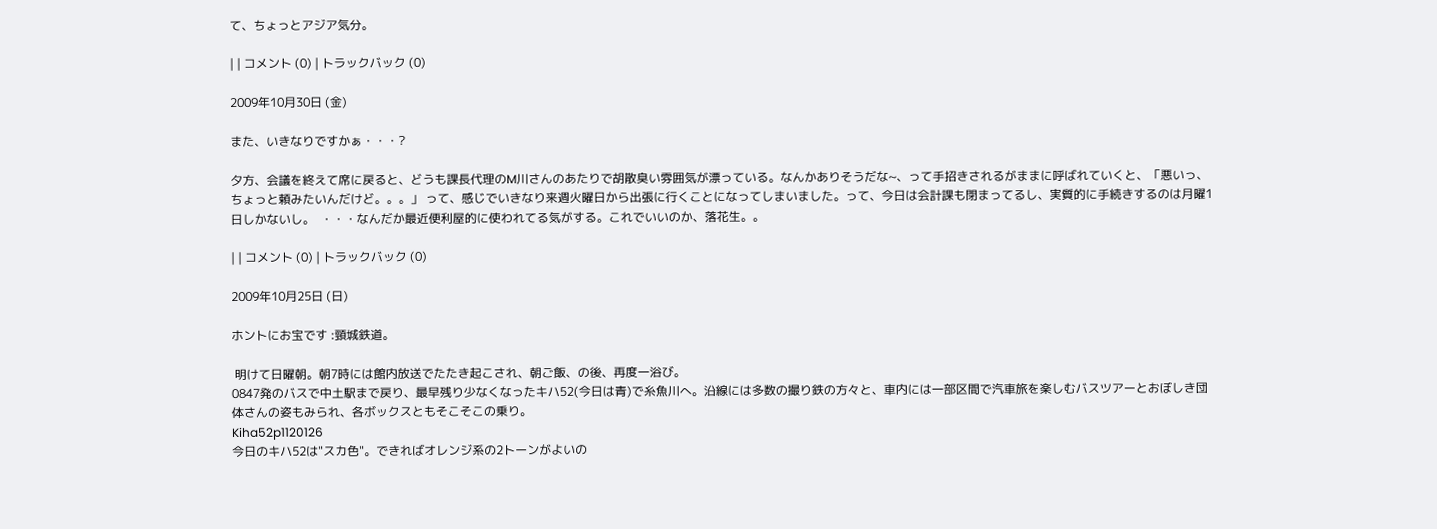て、ちょっとアジア気分。

| | コメント (0) | トラックバック (0)

2009年10月30日 (金)

また、いきなりですかぁ・・・?

夕方、会議を終えて席に戻ると、どうも課長代理のM川さんのあたりで胡散臭い雰囲気が漂っている。なんかありそうだな~、って手招きされるがままに呼ばれていくと、「悪いっ、ちょっと頼みたいんだけど。。。」 って、感じでいきなり来週火曜日から出張に行くことになってしまいました。って、今日は会計課も閉まってるし、実質的に手続きするのは月曜1日しかないし。  ・・・なんだか最近便利屋的に使われてる気がする。これでいいのか、落花生。。

| | コメント (0) | トラックバック (0)

2009年10月25日 (日)

ホントにお宝です :頸城鉄道。

 明けて日曜朝。朝7時には館内放送でたたき起こされ、朝ご飯、の後、再度一浴び。
0847発のバスで中土駅まで戻り、最早残り少なくなったキハ52(今日は青)で糸魚川へ。沿線には多数の撮り鉄の方々と、車内には一部区間で汽車旅を楽しむバスツアーとおぼしき団体さんの姿もみられ、各ボックスともそこそこの乗り。
Kiha52p1120126
今日のキハ52は"スカ色"。できればオレンジ系の2トーンがよいの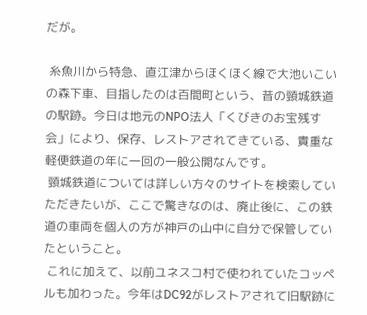だが。

 糸魚川から特急、直江津からほくほく線で大池いこいの森下車、目指したのは百間町という、昔の頸城鉄道の駅跡。今日は地元のNPO法人「くびきのお宝残す会」により、保存、レストアされてきている、貴重な軽便鉄道の年に一回の一般公開なんです。
 頸城鉄道については詳しい方々のサイトを検索していただきたいが、ここで驚きなのは、廃止後に、この鉄道の車両を個人の方が神戸の山中に自分で保管していたということ。
 これに加えて、以前ユネスコ村で使われていたコッペルも加わった。今年はDC92がレストアされて旧駅跡に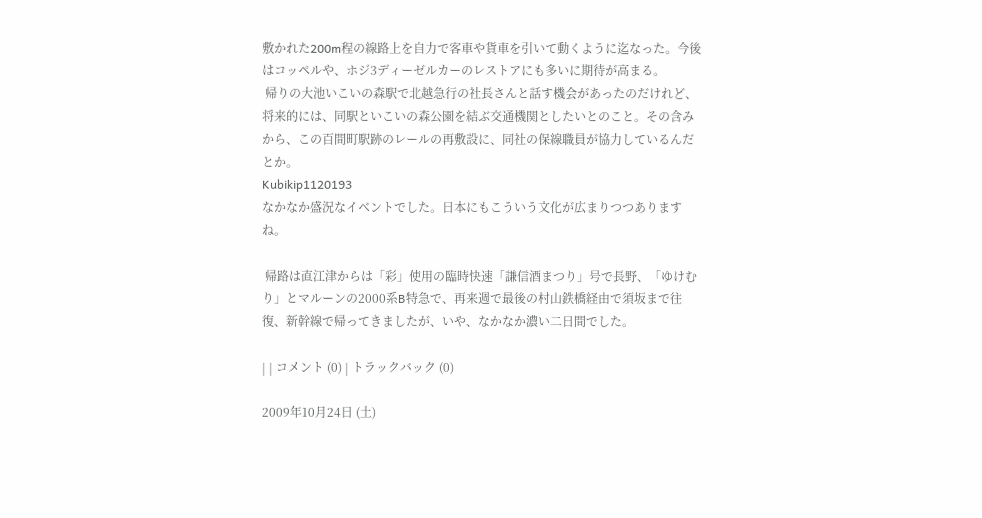敷かれた200m程の線路上を自力で客車や貨車を引いて動くように迄なった。今後はコッペルや、ホジ3ディーゼルカーのレストアにも多いに期待が高まる。
 帰りの大池いこいの森駅で北越急行の社長さんと話す機会があったのだけれど、将来的には、同駅といこいの森公園を結ぶ交通機関としたいとのこと。その含みから、この百間町駅跡のレールの再敷設に、同社の保線職員が協力しているんだとか。
Kubikip1120193
なかなか盛況なイベントでした。日本にもこういう文化が広まりつつありますね。

 帰路は直江津からは「彩」使用の臨時快速「謙信酒まつり」号で長野、「ゆけむり」とマルーンの2000系B特急で、再来週で最後の村山鉄橋経由で須坂まで往復、新幹線で帰ってきましたが、いや、なかなか濃い二日間でした。

| | コメント (0) | トラックバック (0)

2009年10月24日 (土)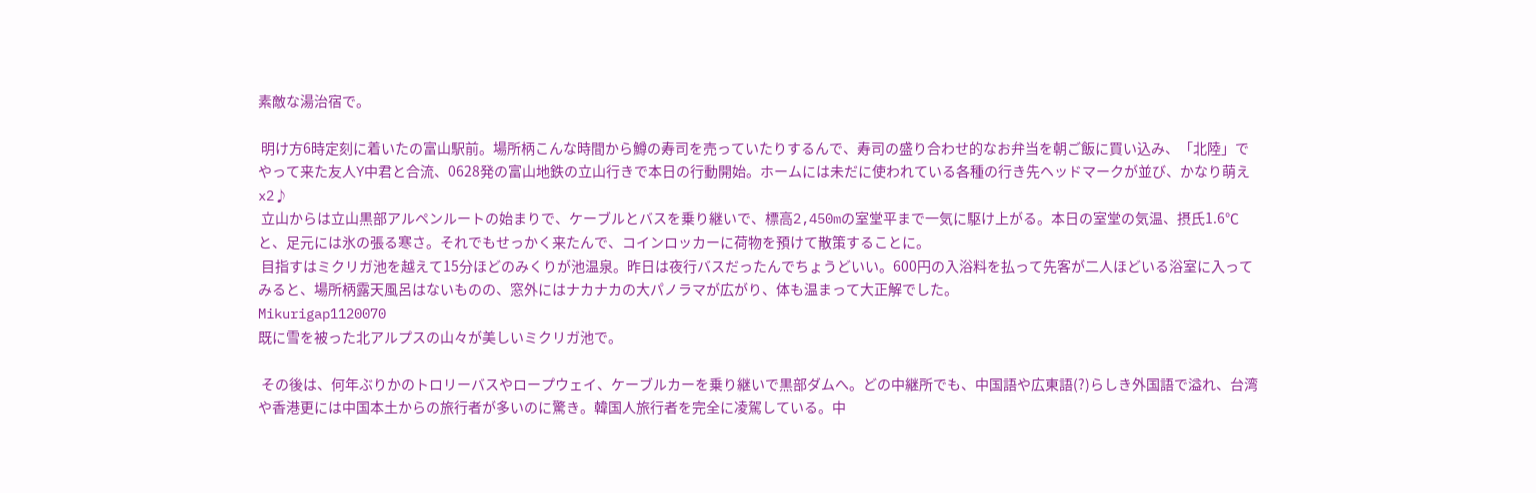素敵な湯治宿で。

 明け方6時定刻に着いたの富山駅前。場所柄こんな時間から鱒の寿司を売っていたりするんで、寿司の盛り合わせ的なお弁当を朝ご飯に買い込み、「北陸」でやって来た友人Y中君と合流、0628発の富山地鉄の立山行きで本日の行動開始。ホームには未だに使われている各種の行き先ヘッドマークが並び、かなり萌えx2♪
 立山からは立山黒部アルペンルートの始まりで、ケーブルとバスを乗り継いで、標高2,450mの室堂平まで一気に駆け上がる。本日の室堂の気温、摂氏1.6℃ と、足元には氷の張る寒さ。それでもせっかく来たんで、コインロッカーに荷物を預けて散策することに。
 目指すはミクリガ池を越えて15分ほどのみくりが池温泉。昨日は夜行バスだったんでちょうどいい。600円の入浴料を払って先客が二人ほどいる浴室に入ってみると、場所柄露天風呂はないものの、窓外にはナカナカの大パノラマが広がり、体も温まって大正解でした。
Mikurigap1120070
既に雪を被った北アルプスの山々が美しいミクリガ池で。

 その後は、何年ぶりかのトロリーバスやロープウェイ、ケーブルカーを乗り継いで黒部ダムへ。どの中継所でも、中国語や広東語(?)らしき外国語で溢れ、台湾や香港更には中国本土からの旅行者が多いのに驚き。韓国人旅行者を完全に凌駕している。中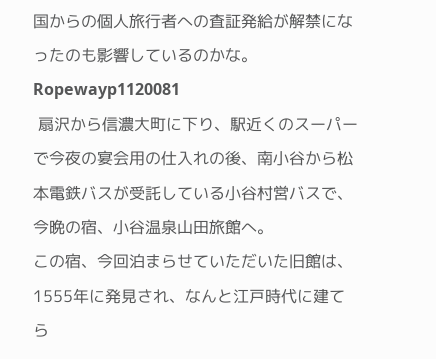国からの個人旅行者への査証発給が解禁になったのも影響しているのかな。
Ropewayp1120081
 扇沢から信濃大町に下り、駅近くのスーパーで今夜の宴会用の仕入れの後、南小谷から松本電鉄バスが受託している小谷村営バスで、今晩の宿、小谷温泉山田旅館へ。
この宿、今回泊まらせていただいた旧館は、1555年に発見され、なんと江戸時代に建てら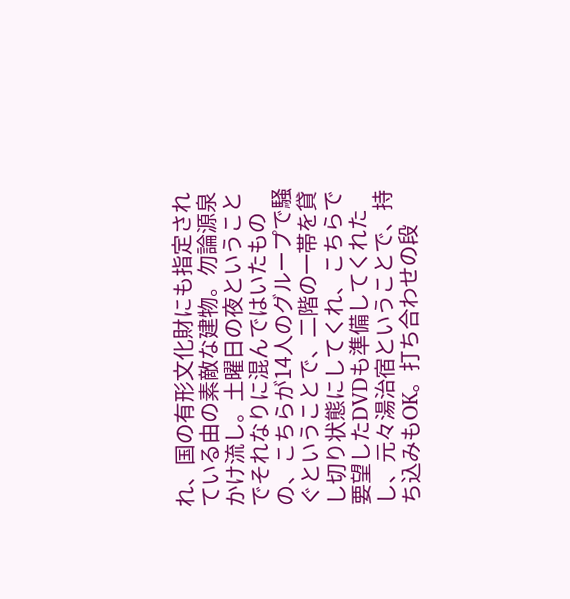れ、国の有形文化財にも指定されている由の素敵な建物。勿論源泉かけ流し。土曜日の夜ということでそれなりに混んではいたものの、こちらが14人のグループで騒ぐということで、二階の一帯を貸し切り状態にしてくれ、こちらで要望したDVDも準備してくれたし、元々湯治宿ということで、持ち込みもOK。打ち合わせの段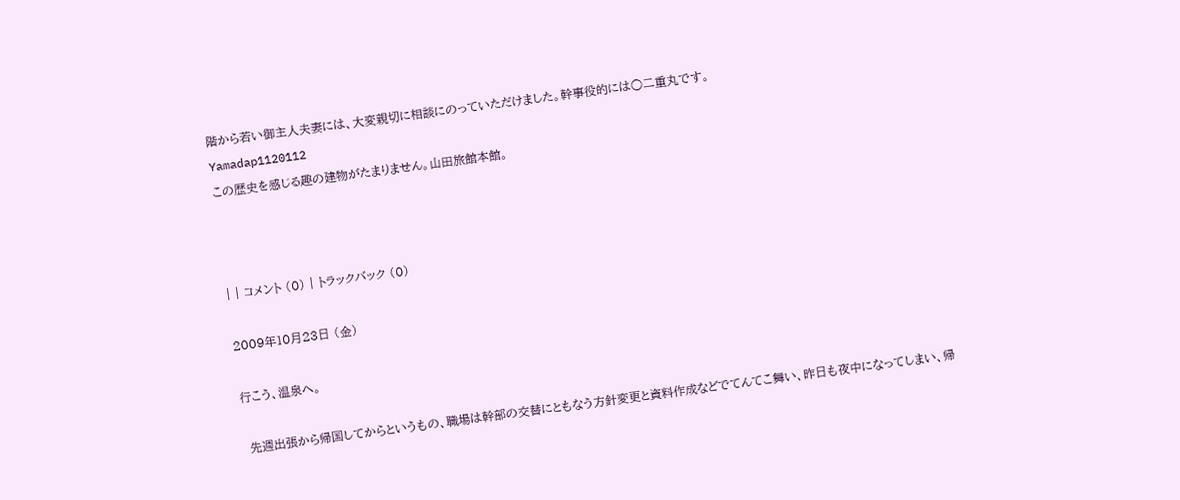階から若い御主人夫妻には、大変親切に相談にのっていただけました。幹事役的には○二重丸です。
Yamadap1120112
この歴史を感じる趣の建物がたまりません。山田旅館本館。



| | コメント (0) | トラックバック (0)

2009年10月23日 (金)

行こう、温泉へ。

 先週出張から帰国してからというもの、職場は幹部の交替にともなう方針変更と資料作成などでてんてこ舞い、昨日も夜中になってしまい、帰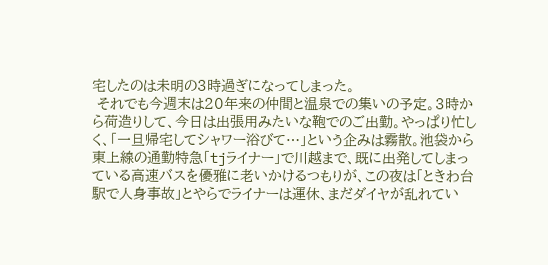宅したのは未明の3時過ぎになってしまった。
 それでも今週末は20年来の仲間と温泉での集いの予定。3時から荷造りして、今日は出張用みたいな鞄でのご出勤。やっぱり忙しく、「一旦帰宅してシャワー浴びて…」という企みは霧散。池袋から東上線の通勤特急「tjライナー」で川越まで、既に出発してしまっている高速バスを優雅に老いかけるつもりが、この夜は「ときわ台駅で人身事故」とやらでライナーは運休、まだダイヤが乱れてい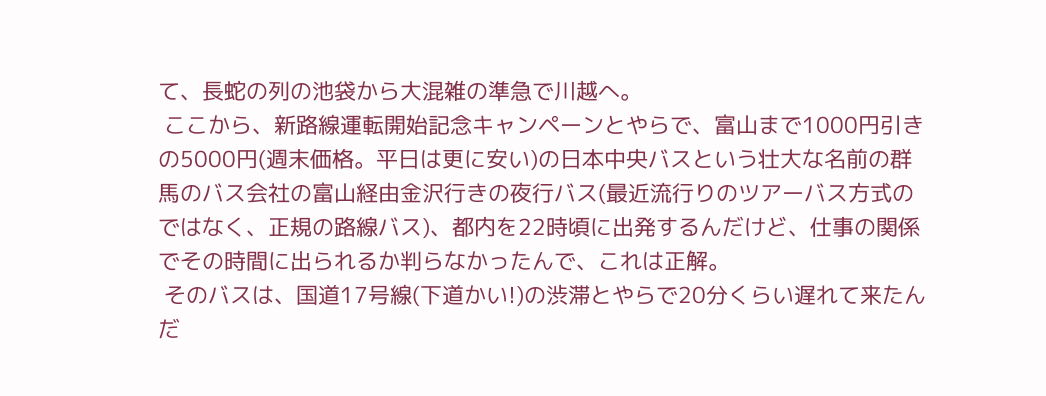て、長蛇の列の池袋から大混雑の準急で川越へ。
 ここから、新路線運転開始記念キャンペーンとやらで、富山まで1000円引きの5000円(週末価格。平日は更に安い)の日本中央バスという壮大な名前の群馬のバス会社の富山経由金沢行きの夜行バス(最近流行りのツアーバス方式のではなく、正規の路線バス)、都内を22時頃に出発するんだけど、仕事の関係でその時間に出られるか判らなかったんで、これは正解。
 そのバスは、国道17号線(下道かい!)の渋滞とやらで20分くらい遅れて来たんだ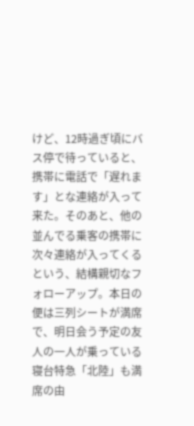けど、12時過ぎ頃にバス停で待っていると、携帯に電話で「遅れます」とな連絡が入って来た。そのあと、他の並んでる乗客の携帯に次々連絡が入ってくるという、結構親切なフォローアップ。本日の便は三列シートが満席で、明日会う予定の友人の一人が乗っている寝台特急「北陸」も満席の由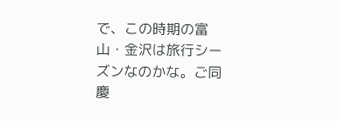で、この時期の富山・金沢は旅行シーズンなのかな。ご同慶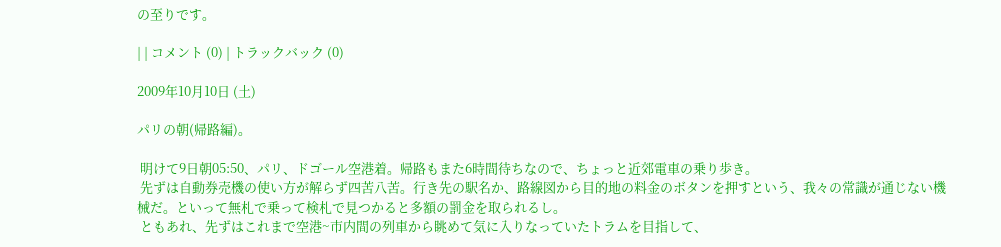の至りです。

| | コメント (0) | トラックバック (0)

2009年10月10日 (土)

パリの朝(帰路編)。

 明けて9日朝05:50、パリ、ドゴール空港着。帰路もまた6時間待ちなので、ちょっと近郊電車の乗り歩き。
 先ずは自動券売機の使い方が解らず四苦八苦。行き先の駅名か、路線図から目的地の料金のボタンを押すという、我々の常識が通じない機械だ。といって無札で乗って検札で見つかると多額の罰金を取られるし。
 ともあれ、先ずはこれまで空港~市内間の列車から眺めて気に入りなっていたトラムを目指して、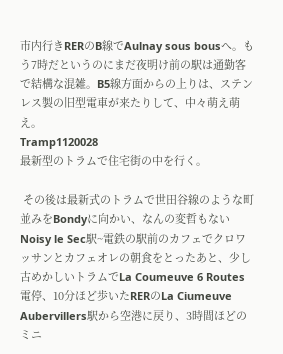市内行きRERのB線でAulnay sous bousへ。もう7時だというのにまだ夜明け前の駅は通勤客で結構な混雑。B5線方面からの上りは、ステンレス製の旧型電車が来たりして、中々萌え萌え。
Tramp1120028
最新型のトラムで住宅街の中を行く。

 その後は最新式のトラムで世田谷線のような町並みをBondyに向かい、なんの変哲もないNoisy le Sec駅~電鉄の駅前のカフェでクロワッサンとカフェオレの朝食をとったあと、少し古めかしいトラムでLa Coumeuve 6 Routes電停、10分ほど歩いたRERのLa Ciumeuve Aubervillers駅から空港に戻り、3時間ほどのミニ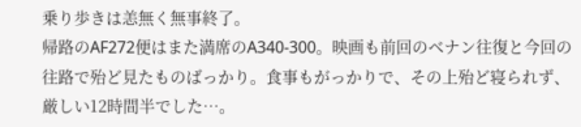乗り歩きは恙無く無事終了。
帰路のAF272便はまた満席のA340-300。映画も前回のベナン往復と今回の往路で殆ど見たものばっかり。食事もがっかりで、その上殆ど寝られず、厳しい12時間半でした…。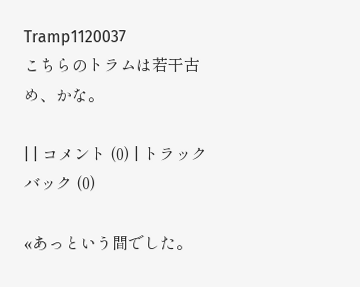Tramp1120037
こちらのトラムは若干古め、かな。

| | コメント (0) | トラックバック (0)

«あっという間でした。